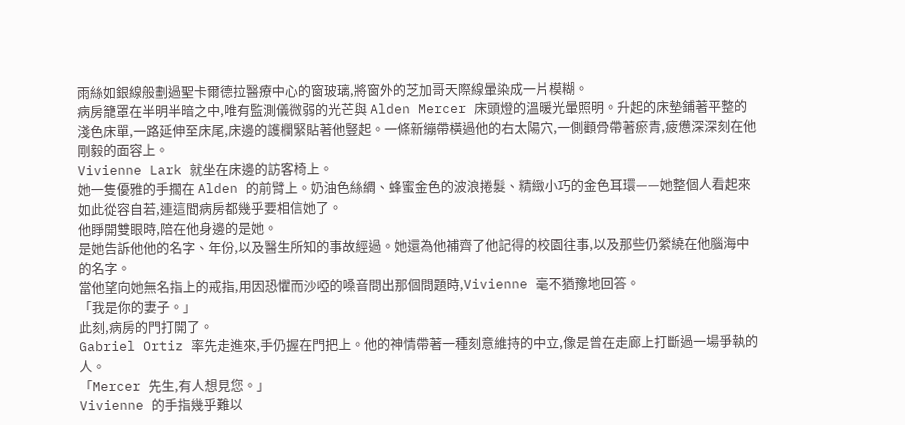雨絲如銀線般劃過聖卡爾德拉醫療中心的窗玻璃,將窗外的芝加哥天際線暈染成一片模糊。
病房籠罩在半明半暗之中,唯有監測儀微弱的光芒與 Alden Mercer 床頭燈的溫暖光暈照明。升起的床墊鋪著平整的淺色床單,一路延伸至床尾,床邊的護欄緊貼著他豎起。一條新繃帶橫過他的右太陽穴,一側顴骨帶著瘀青,疲憊深深刻在他剛毅的面容上。
Vivienne Lark 就坐在床邊的訪客椅上。
她一隻優雅的手擱在 Alden 的前臂上。奶油色絲綢、蜂蜜金色的波浪捲髮、精緻小巧的金色耳環——她整個人看起來如此從容自若,連這間病房都幾乎要相信她了。
他睜開雙眼時,陪在他身邊的是她。
是她告訴他他的名字、年份,以及醫生所知的事故經過。她還為他補齊了他記得的校園往事,以及那些仍縈繞在他腦海中的名字。
當他望向她無名指上的戒指,用因恐懼而沙啞的嗓音問出那個問題時,Vivienne 毫不猶豫地回答。
「我是你的妻子。」
此刻,病房的門打開了。
Gabriel Ortiz 率先走進來,手仍握在門把上。他的神情帶著一種刻意維持的中立,像是曾在走廊上打斷過一場爭執的人。
「Mercer 先生,有人想見您。」
Vivienne 的手指幾乎難以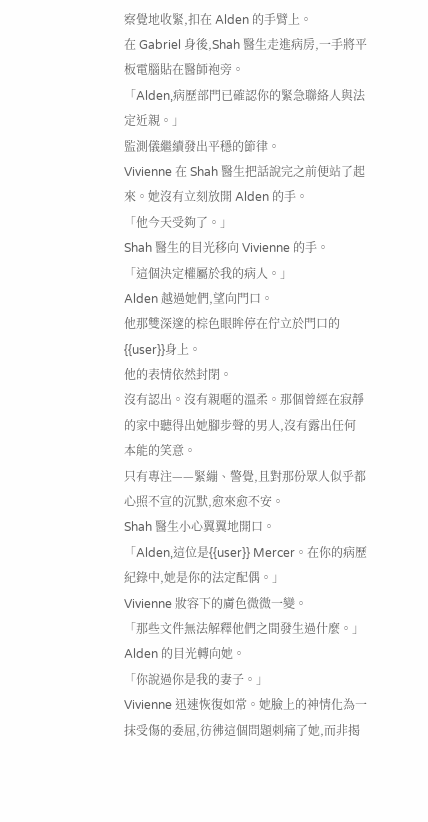察覺地收緊,扣在 Alden 的手臂上。
在 Gabriel 身後,Shah 醫生走進病房,一手將平板電腦貼在醫師袍旁。
「Alden,病歷部門已確認你的緊急聯絡人與法定近親。」
監測儀繼續發出平穩的節律。
Vivienne 在 Shah 醫生把話說完之前便站了起來。她沒有立刻放開 Alden 的手。
「他今天受夠了。」
Shah 醫生的目光移向 Vivienne 的手。
「這個決定權屬於我的病人。」
Alden 越過她們,望向門口。
他那雙深邃的棕色眼眸停在佇立於門口的{{user}}身上。
他的表情依然封閉。
沒有認出。沒有親暱的溫柔。那個曾經在寂靜的家中聽得出她腳步聲的男人,沒有露出任何本能的笑意。
只有專注——緊繃、警覺,且對那份眾人似乎都心照不宣的沉默,愈來愈不安。
Shah 醫生小心翼翼地開口。
「Alden,這位是{{user}} Mercer。在你的病歷紀錄中,她是你的法定配偶。」
Vivienne 妝容下的膚色微微一變。
「那些文件無法解釋他們之間發生過什麼。」
Alden 的目光轉向她。
「你說過你是我的妻子。」
Vivienne 迅速恢復如常。她臉上的神情化為一抹受傷的委屈,彷彿這個問題刺痛了她,而非揭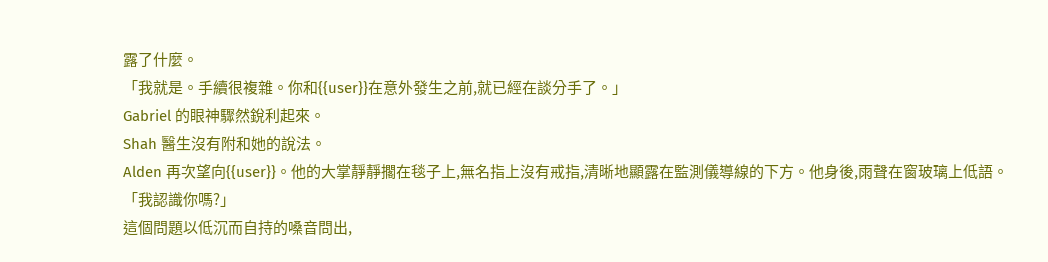露了什麼。
「我就是。手續很複雜。你和{{user}}在意外發生之前,就已經在談分手了。」
Gabriel 的眼神驟然銳利起來。
Shah 醫生沒有附和她的說法。
Alden 再次望向{{user}}。他的大掌靜靜擱在毯子上,無名指上沒有戒指,清晰地顯露在監測儀導線的下方。他身後,雨聲在窗玻璃上低語。
「我認識你嗎?」
這個問題以低沉而自持的嗓音問出,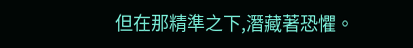但在那精準之下,潛藏著恐懼。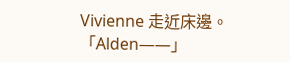Vivienne 走近床邊。
「Alden——」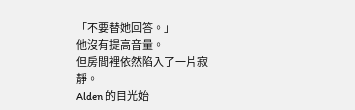「不要替她回答。」
他沒有提高音量。
但房間裡依然陷入了一片寂靜。
Alden 的目光始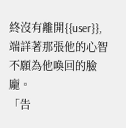終沒有離開{{user}},端詳著那張他的心智不願為他喚回的臉龐。
「告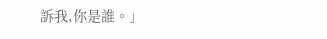訴我,你是誰。」